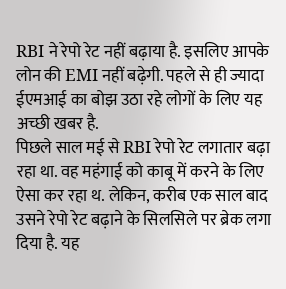RBI ने रेपो रेट नहीं बढ़ाया है. इसलिए आपके लोन की EMI नहीं बढ़ेगी. पहले से ही ज्यादा ईएमआई का बोझ उठा रहे लोगों के लिए यह अच्छी खबर है.
पिछले साल मई से RBI रेपो रेट लगातार बढ़ा रहा था. वह महंगाई को काबू में करने के लिए ऐसा कर रहा थ. लेकिन, करीब एक साल बाद उसने रेपो रेट बढ़ाने के सिलसिले पर ब्रेक लगा दिया है. यह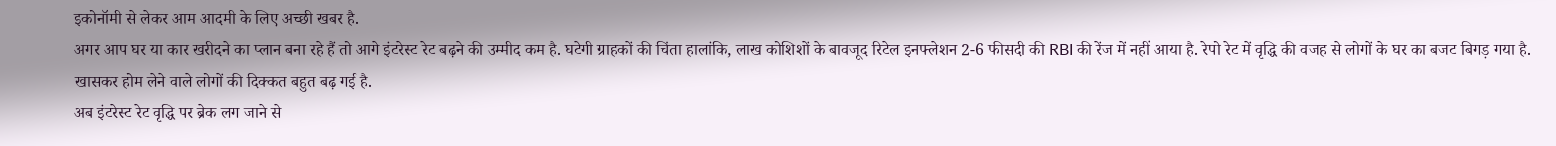इकोनॉमी से लेकर आम आदमी के लिए अच्छी खबर है.
अगर आप घर या कार खरीदने का प्लान बना रहे हैं तो आगे इंटरेस्ट रेट बढ़ने की उम्मीद कम है. घटेगी ग्राहकों की चिंता हालांकि, लाख कोशिशों के बावजूद रिटेल इनफ्लेशन 2-6 फीसदी की RBI की रेंज में नहीं आया है. रेपो रेट में वृद्धि की वजह से लोगों के घर का बजट बिगड़ गया है. खासकर होम लेने वाले लोगों की दिक्कत बहुत बढ़ गई है.
अब इंटरेस्ट रेट वृद्धि पर ब्रेक लग जाने से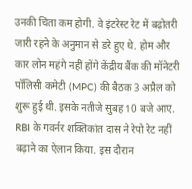उनकी चिंता कम होगी. वे इंटरेस्ट रेट में बढ़ोतरी जारी रहने के अनुमान से डरे हुए थे. होम और कार लोन महंगे नहीं होंगे केंद्रीय बैंक की मॉनेटरी पॉलिसी कमेटी (MPC) की बैठक 3 अप्रैल को शुरू हुई थी. इसके नतीजे सुबह 10 बजे आए.
RBI के गवर्नर शक्तिकांत दास ने रेपो रेट नहीं बढ़ाने का ऐलान किया. इस दौरान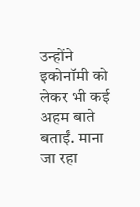उन्होंने इकोनॉमी को लेकर भी कई अहम बाते बताईं. माना जा रहा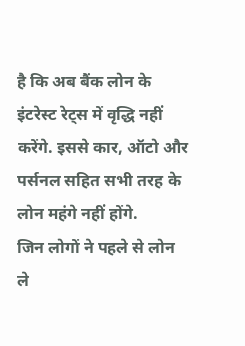है कि अब बैंक लोन के इंटरेस्ट रेट्स में वृद्धि नहीं करेंगे. इससे कार, ऑटो और पर्सनल सहित सभी तरह के लोन महंगे नहीं होंगे.
जिन लोगों ने पहले से लोन ले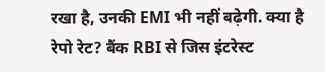रखा है, उनकी EMI भी नहीं बढ़ेगी. क्या है रेपो रेट? बैंक RBI से जिस इंटरेस्ट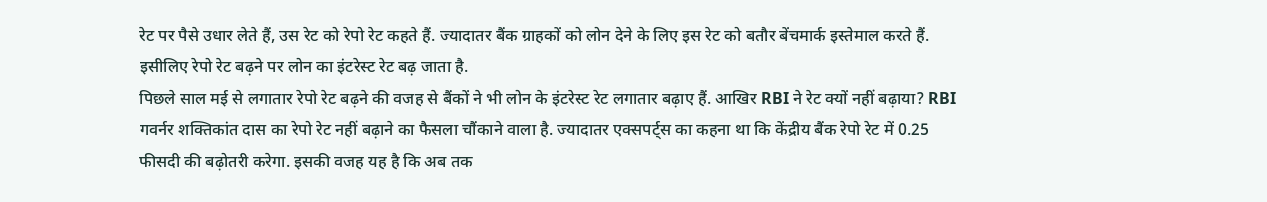रेट पर पैसे उधार लेते हैं, उस रेट को रेपो रेट कहते हैं. ज्यादातर बैंक ग्राहकों को लोन देने के लिए इस रेट को बतौर बेंचमार्क इस्तेमाल करते हैं. इसीलिए रेपो रेट बढ़ने पर लोन का इंटरेस्ट रेट बढ़ जाता है.
पिछले साल मई से लगातार रेपो रेट बढ़ने की वजह से बैंकों ने भी लोन के इंटरेस्ट रेट लगातार बढ़ाए हैं. आखिर RBI ने रेट क्यों नहीं बढ़ाया? RBI गवर्नर शक्तिकांत दास का रेपो रेट नहीं बढ़ाने का फैसला चौंकाने वाला है. ज्यादातर एक्सपर्ट्स का कहना था कि केंद्रीय बैंक रेपो रेट में 0.25 फीसदी की बढ़ोतरी करेगा. इसकी वजह यह है कि अब तक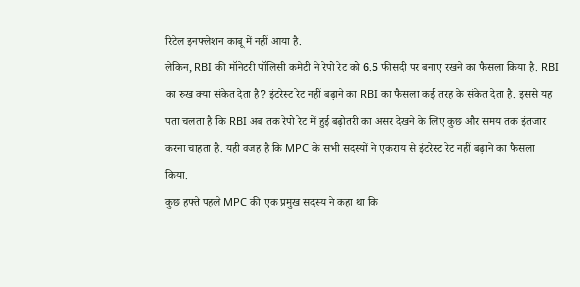रिटेल इनफ्लेशन काबू में नहीं आया है.
लेकिन, RBI की मॉनेटरी पॉलिसी कमेटी ने रेपो रेट को 6.5 फीसदी पर बनाए रखने का फैसला किया है. RBI का रुख क्या संकेत देता है? इंटरेस्ट रेट नहीं बढ़ाने का RBI का फैसला कई तरह के संकेत देता है. इससे यह पता चलता है कि RBI अब तक रेपो रेट में हुई बढ़ोतरी का असर देखने के लिए कुछ और समय तक इंतजार करना चाहता है. यही वजह है कि MPC के सभी सदस्यों ने एकराय से इंटरेस्ट रेट नहीं बढ़ाने का फैसला किया.
कुछ हफ्ते पहले MPC की एक प्रमुख सदस्य ने कहा था कि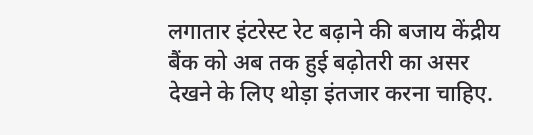लगातार इंटरेस्ट रेट बढ़ाने की बजाय केंद्रीय बैंक को अब तक हुई बढ़ोतरी का असर देखने के लिए थोड़ा इंतजार करना चाहिए.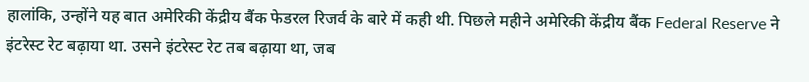हालांकि, उन्होंने यह बात अमेरिकी केंद्रीय बैंक फेडरल रिजर्व के बारे में कही थी. पिछले महीने अमेरिकी केंद्रीय बैंक Federal Reserve ने इंटरेस्ट रेट बढ़ाया था. उसने इंटरेस्ट रेट तब बढ़ाया था, जब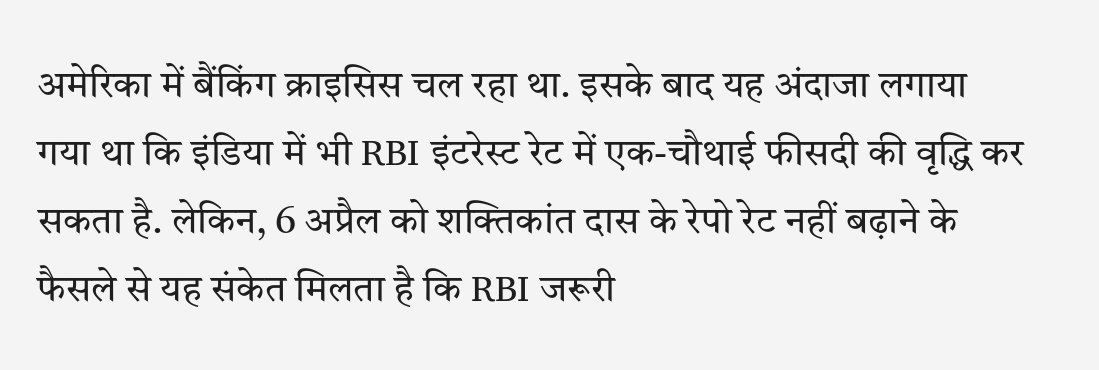अमेरिका में बैंकिंग क्राइसिस चल रहा था. इसके बाद यह अंदाजा लगाया गया था कि इंडिया में भी RBI इंटरेस्ट रेट में एक-चौथाई फीसदी की वृद्धि कर सकता है. लेकिन, 6 अप्रैल को शक्तिकांत दास के रेपो रेट नहीं बढ़ाने के फैसले से यह संकेत मिलता है कि RBI जरूरी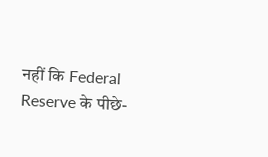नहीं कि Federal Reserve के पीछे-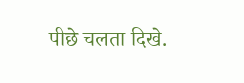पीछे चलता दिखे.